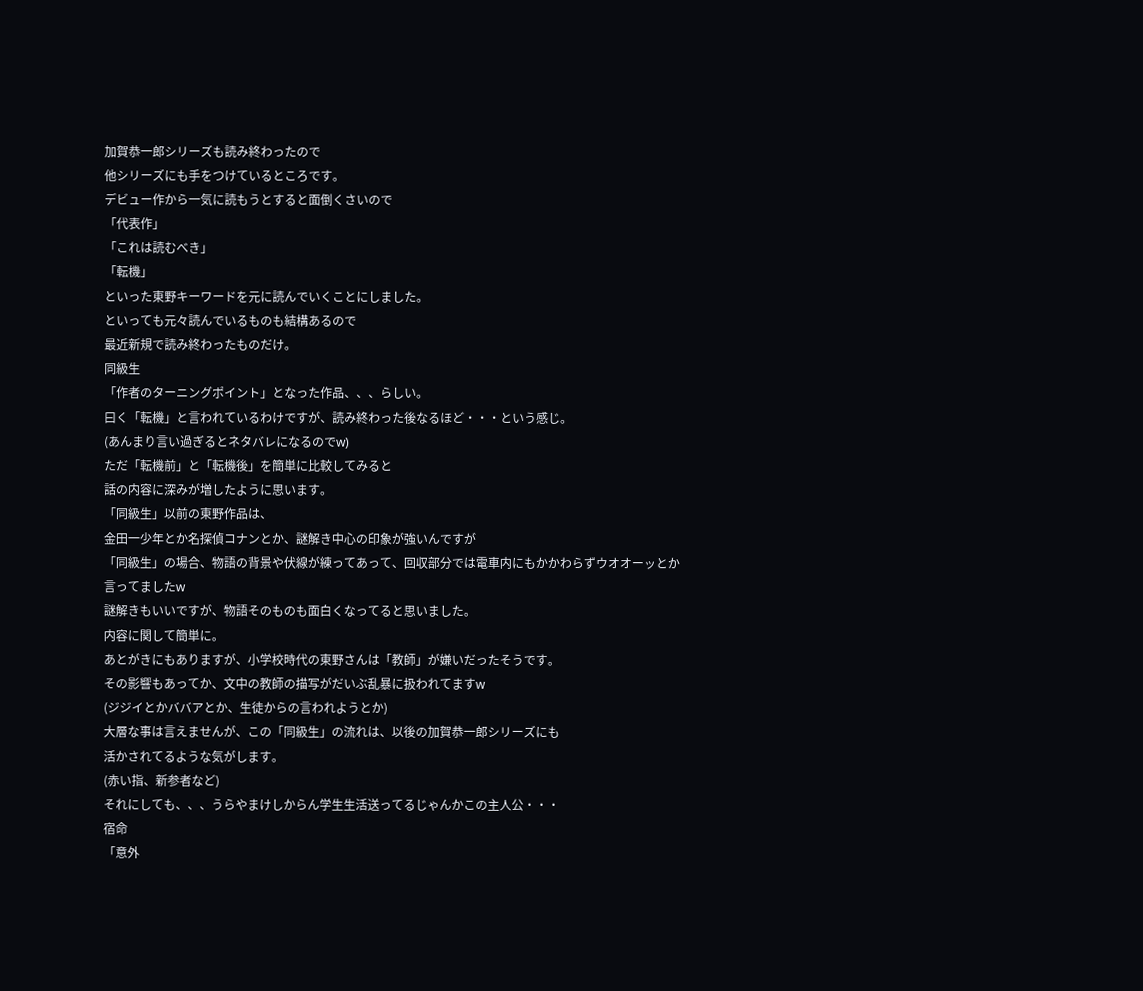加賀恭一郎シリーズも読み終わったので
他シリーズにも手をつけているところです。
デビュー作から一気に読もうとすると面倒くさいので
「代表作」
「これは読むべき」
「転機」
といった東野キーワードを元に読んでいくことにしました。
といっても元々読んでいるものも結構あるので
最近新規で読み終わったものだけ。
同級生
「作者のターニングポイント」となった作品、、、らしい。
曰く「転機」と言われているわけですが、読み終わった後なるほど・・・という感じ。
(あんまり言い過ぎるとネタバレになるのでw)
ただ「転機前」と「転機後」を簡単に比較してみると
話の内容に深みが増したように思います。
「同級生」以前の東野作品は、
金田一少年とか名探偵コナンとか、謎解き中心の印象が強いんですが
「同級生」の場合、物語の背景や伏線が練ってあって、回収部分では電車内にもかかわらずウオオーッとか
言ってましたw
謎解きもいいですが、物語そのものも面白くなってると思いました。
内容に関して簡単に。
あとがきにもありますが、小学校時代の東野さんは「教師」が嫌いだったそうです。
その影響もあってか、文中の教師の描写がだいぶ乱暴に扱われてますw
(ジジイとかババアとか、生徒からの言われようとか)
大層な事は言えませんが、この「同級生」の流れは、以後の加賀恭一郎シリーズにも
活かされてるような気がします。
(赤い指、新参者など)
それにしても、、、うらやまけしからん学生生活送ってるじゃんかこの主人公・・・
宿命
「意外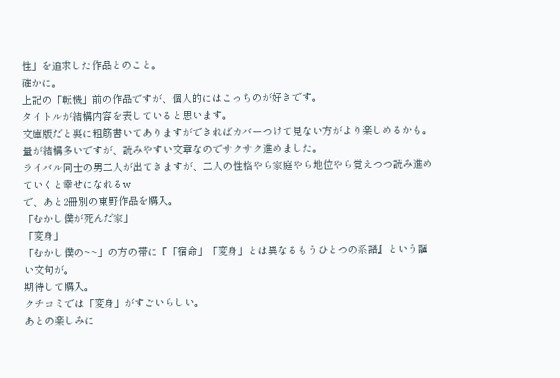性」を追求した作品とのこと。
確かに。
上記の「転機」前の作品ですが、個人的にはこっちのが好きです。
タイトルが結構内容を表していると思います。
文庫版だと裏に粗筋書いてありますができればカバーつけて見ない方がより楽しめるかも。
量が結構多いですが、読みやすい文章なのでサクサク進めました。
ライバル同士の男二人が出てきますが、二人の性格やら家庭やら地位やら覚えつつ読み進めていくと幸せになれるw
で、あと2冊別の東野作品を購入。
「むかし僕が死んだ家」
「変身」
「むかし僕の~~」の方の帯に『「宿命」「変身」とは異なるもうひとつの系譜』という謳い文句が。
期待して購入。
クチコミでは「変身」がすごいらしい。
あとの楽しみに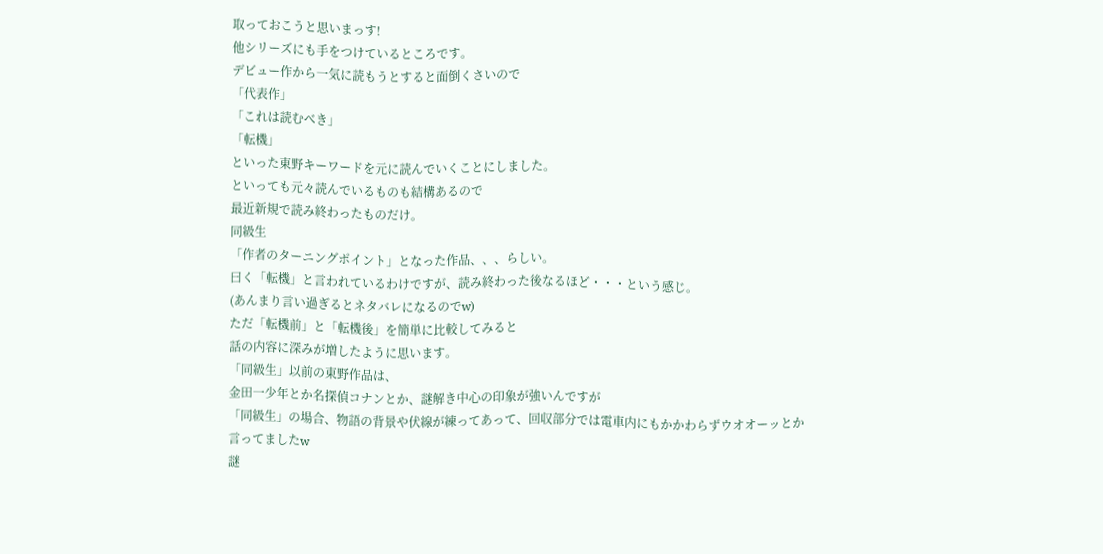取っておこうと思いまっす!
他シリーズにも手をつけているところです。
デビュー作から一気に読もうとすると面倒くさいので
「代表作」
「これは読むべき」
「転機」
といった東野キーワードを元に読んでいくことにしました。
といっても元々読んでいるものも結構あるので
最近新規で読み終わったものだけ。
同級生
「作者のターニングポイント」となった作品、、、らしい。
曰く「転機」と言われているわけですが、読み終わった後なるほど・・・という感じ。
(あんまり言い過ぎるとネタバレになるのでw)
ただ「転機前」と「転機後」を簡単に比較してみると
話の内容に深みが増したように思います。
「同級生」以前の東野作品は、
金田一少年とか名探偵コナンとか、謎解き中心の印象が強いんですが
「同級生」の場合、物語の背景や伏線が練ってあって、回収部分では電車内にもかかわらずウオオーッとか
言ってましたw
謎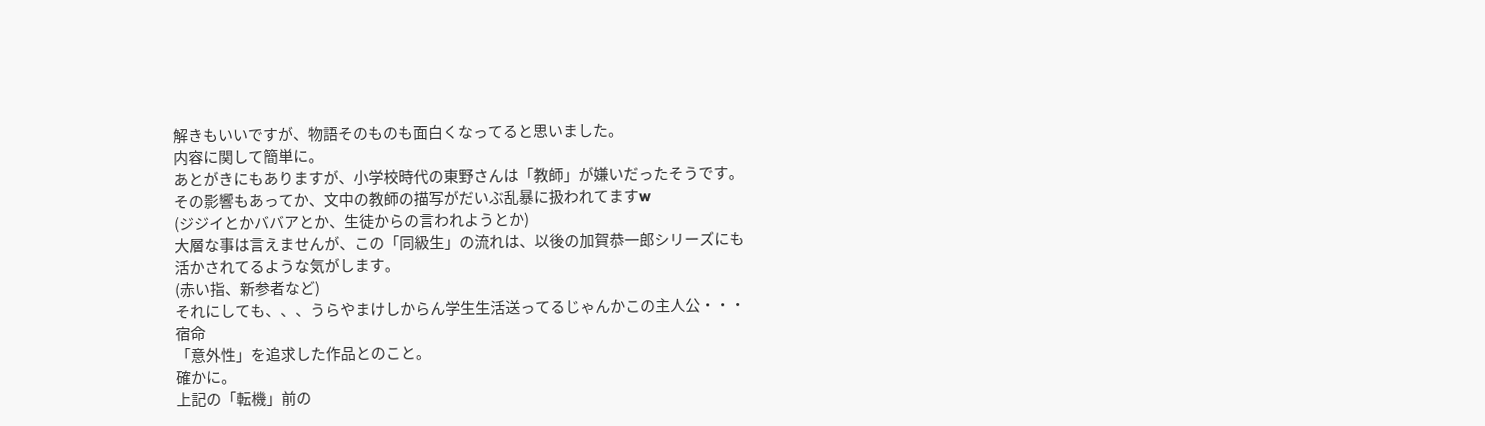解きもいいですが、物語そのものも面白くなってると思いました。
内容に関して簡単に。
あとがきにもありますが、小学校時代の東野さんは「教師」が嫌いだったそうです。
その影響もあってか、文中の教師の描写がだいぶ乱暴に扱われてますw
(ジジイとかババアとか、生徒からの言われようとか)
大層な事は言えませんが、この「同級生」の流れは、以後の加賀恭一郎シリーズにも
活かされてるような気がします。
(赤い指、新参者など)
それにしても、、、うらやまけしからん学生生活送ってるじゃんかこの主人公・・・
宿命
「意外性」を追求した作品とのこと。
確かに。
上記の「転機」前の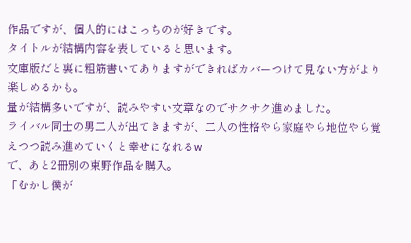作品ですが、個人的にはこっちのが好きです。
タイトルが結構内容を表していると思います。
文庫版だと裏に粗筋書いてありますができればカバーつけて見ない方がより楽しめるかも。
量が結構多いですが、読みやすい文章なのでサクサク進めました。
ライバル同士の男二人が出てきますが、二人の性格やら家庭やら地位やら覚えつつ読み進めていくと幸せになれるw
で、あと2冊別の東野作品を購入。
「むかし僕が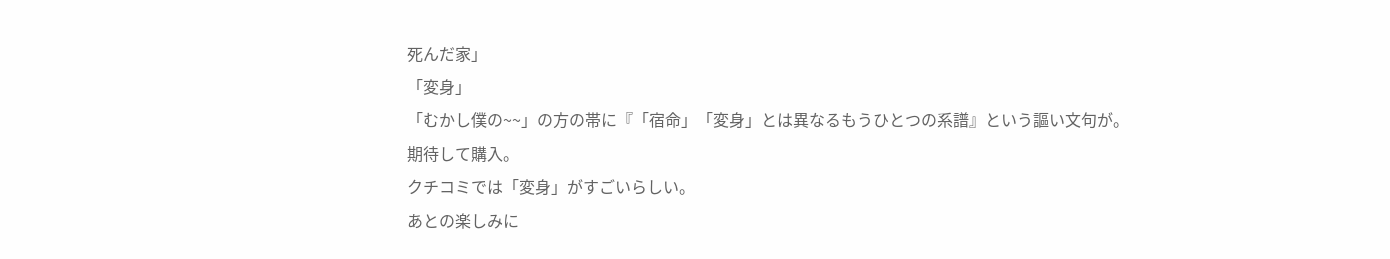死んだ家」
「変身」
「むかし僕の~~」の方の帯に『「宿命」「変身」とは異なるもうひとつの系譜』という謳い文句が。
期待して購入。
クチコミでは「変身」がすごいらしい。
あとの楽しみに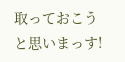取っておこうと思いまっす!